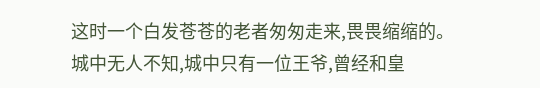这时一个白发苍苍的老者匆匆走来,畏畏缩缩的。
城中无人不知,城中只有一位王爷,曾经和皇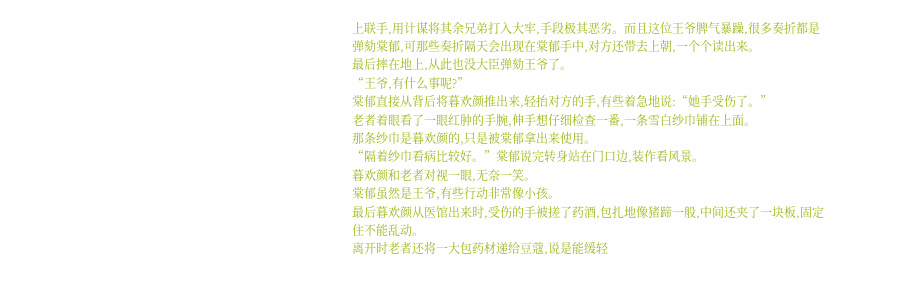上联手,用计谋将其余兄弟打入大牢,手段极其恶劣。而且这位王爷脾气暴躁,很多奏折都是弹劾棠郁,可那些奏折隔天会出现在棠郁手中,对方还带去上朝,一个个读出来。
最后摔在地上,从此也没大臣弹劾王爷了。
“王爷,有什么事呢?”
棠郁直接从背后将暮欢颜推出来,轻抬对方的手,有些着急地说:“她手受伤了。”
老者着眼看了一眼红肿的手腕,伸手想仔细检查一番,一条雪白纱巾铺在上面。
那条纱巾是暮欢颜的,只是被棠郁拿出来使用。
“隔着纱巾看病比较好。”棠郁说完转身站在门口边,装作看风景。
暮欢颜和老者对视一眼,无奈一笑。
棠郁虽然是王爷,有些行动非常像小孩。
最后暮欢颜从医馆出来时,受伤的手被搓了药酒,包扎地像猪蹄一般,中间还夹了一块板,固定住不能乱动。
离开时老者还将一大包药材递给豆蔻,说是能缓轻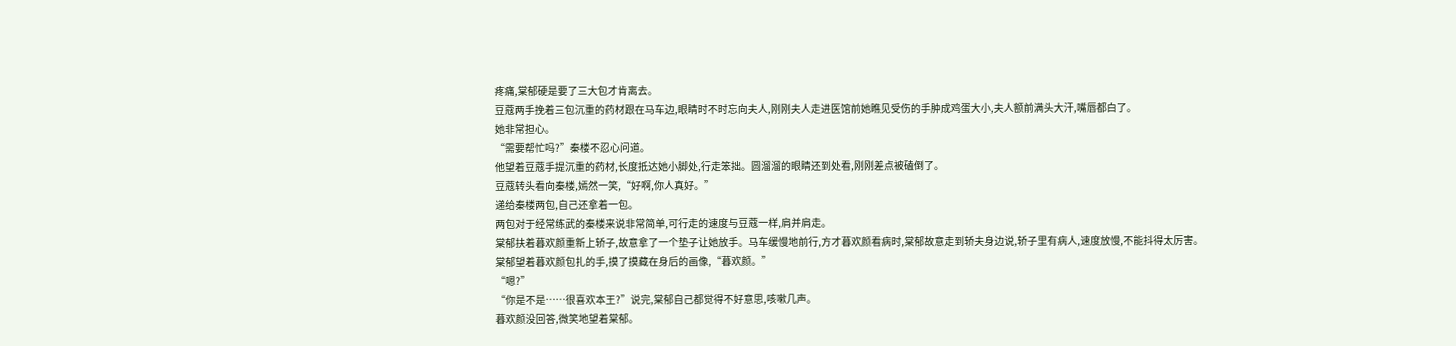疼痛,棠郁硬是要了三大包才肯离去。
豆蔻两手挽着三包沉重的药材跟在马车边,眼睛时不时忘向夫人,刚刚夫人走进医馆前她瞧见受伤的手肿成鸡蛋大小,夫人额前满头大汗,嘴唇都白了。
她非常担心。
“需要帮忙吗?”秦楼不忍心问道。
他望着豆蔻手提沉重的药材,长度抵达她小脚处,行走笨拙。圆溜溜的眼睛还到处看,刚刚差点被磕倒了。
豆蔻转头看向秦楼,嫣然一笑,“好啊,你人真好。”
递给秦楼两包,自己还拿着一包。
两包对于经常练武的秦楼来说非常简单,可行走的速度与豆蔻一样,肩并肩走。
棠郁扶着暮欢颜重新上轿子,故意拿了一个垫子让她放手。马车缓慢地前行,方才暮欢颜看病时,棠郁故意走到轿夫身边说,轿子里有病人,速度放慢,不能抖得太厉害。
棠郁望着暮欢颜包扎的手,摸了摸藏在身后的画像,“暮欢颜。”
“嗯?”
“你是不是……很喜欢本王?”说完,棠郁自己都觉得不好意思,咳嗽几声。
暮欢颜没回答,微笑地望着棠郁。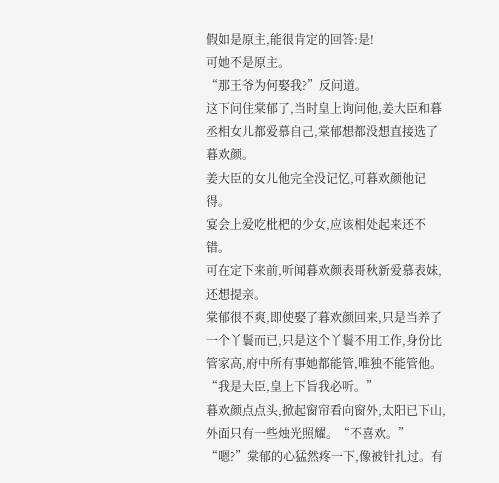假如是原主,能很肯定的回答:是!
可她不是原主。
“那王爷为何娶我?”反问道。
这下问住棠郁了,当时皇上询问他,姜大臣和暮丞相女儿都爱慕自己,棠郁想都没想直接选了暮欢颜。
姜大臣的女儿他完全没记忆,可暮欢颜他记得。
宴会上爱吃枇杷的少女,应该相处起来还不错。
可在定下来前,听闻暮欢颜表哥秋新爱慕表妹,还想提亲。
棠郁很不爽,即使娶了暮欢颜回来,只是当养了一个丫鬟而已,只是这个丫鬟不用工作,身份比管家高,府中所有事她都能管,唯独不能管他。
“我是大臣,皇上下旨我必听。”
暮欢颜点点头,掀起窗帘看向窗外,太阳已下山,外面只有一些烛光照耀。“不喜欢。”
“嗯?”棠郁的心猛然疼一下,像被针扎过。有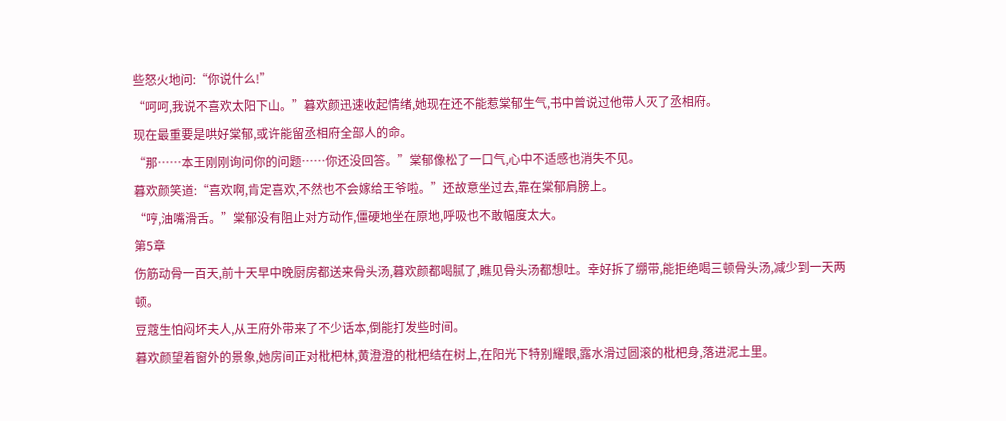些怒火地问:“你说什么!”
“呵呵,我说不喜欢太阳下山。”暮欢颜迅速收起情绪,她现在还不能惹棠郁生气,书中曾说过他带人灭了丞相府。
现在最重要是哄好棠郁,或许能留丞相府全部人的命。
“那……本王刚刚询问你的问题……你还没回答。”棠郁像松了一口气,心中不适感也消失不见。
暮欢颜笑道:“喜欢啊,肯定喜欢,不然也不会嫁给王爷啦。”还故意坐过去,靠在棠郁肩膀上。
“哼,油嘴滑舌。”棠郁没有阻止对方动作,僵硬地坐在原地,呼吸也不敢幅度太大。
第5章
伤筋动骨一百天,前十天早中晚厨房都送来骨头汤,暮欢颜都喝腻了,瞧见骨头汤都想吐。幸好拆了绷带,能拒绝喝三顿骨头汤,减少到一天两顿。
豆蔻生怕闷坏夫人,从王府外带来了不少话本,倒能打发些时间。
暮欢颜望着窗外的景象,她房间正对枇杷林,黄澄澄的枇杷结在树上,在阳光下特别耀眼,露水滑过圆滚的枇杷身,落进泥土里。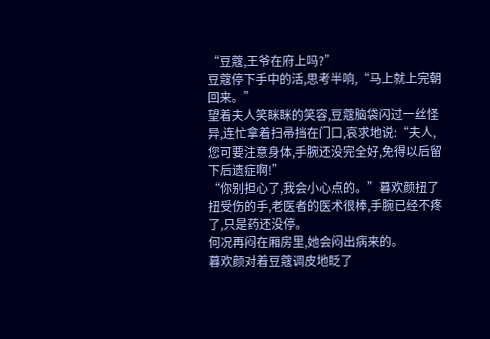“豆蔻,王爷在府上吗?”
豆蔻停下手中的活,思考半响,“马上就上完朝回来。”
望着夫人笑眯眯的笑容,豆蔻脑袋闪过一丝怪异,连忙拿着扫帚挡在门口,哀求地说:“夫人,您可要注意身体,手腕还没完全好,免得以后留下后遗症啊!”
“你别担心了,我会小心点的。”暮欢颜扭了扭受伤的手,老医者的医术很棒,手腕已经不疼了,只是药还没停。
何况再闷在厢房里,她会闷出病来的。
暮欢颜对着豆蔻调皮地眨了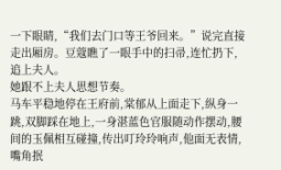一下眼睛,“我们去门口等王爷回来。”说完直接走出厢房。豆蔻瞧了一眼手中的扫帚,连忙扔下,追上夫人。
她跟不上夫人思想节奏。
马车平稳地停在王府前,棠郁从上面走下,纵身一跳,双脚踩在地上,一身湛蓝色官服随动作摆动,腰间的玉佩相互碰撞,传出叮玲玲响声,他面无表情,嘴角抿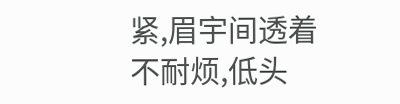紧,眉宇间透着不耐烦,低头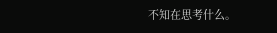不知在思考什么。